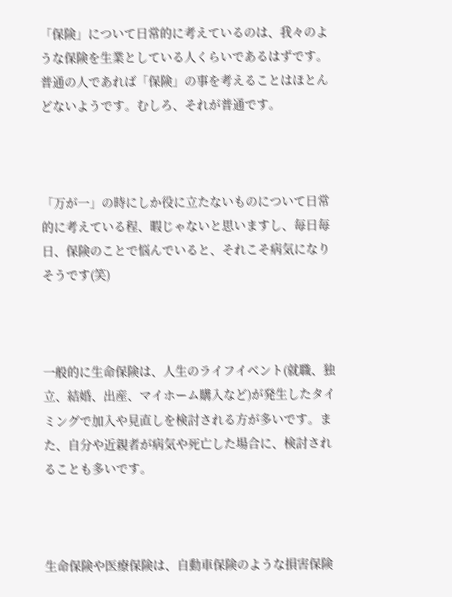「保険」について日常的に考えているのは、我々のような保険を生業としている人くらいであるはずです。普通の人であれば「保険」の事を考えることはほとんどないようです。むしろ、それが普通です。



「万が一」の時にしか役に立たないものについて日常的に考えている程、暇じゃないと思いますし、毎日毎日、保険のことで悩んでいると、それこそ病気になりそうです(笑)



一般的に生命保険は、人生のライフイベント(就職、独立、結婚、出産、マイホーム購入など)が発生したタイミングで加入や見直しを検討される方が多いです。また、自分や近親者が病気や死亡した場合に、検討されることも多いです。



生命保険や医療保険は、自動車保険のような損害保険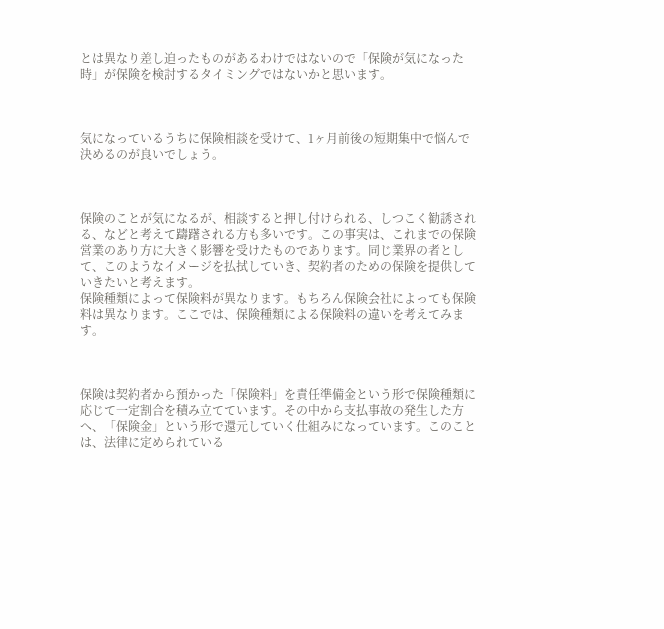とは異なり差し迫ったものがあるわけではないので「保険が気になった時」が保険を検討するタイミングではないかと思います。



気になっているうちに保険相談を受けて、1ヶ月前後の短期集中で悩んで決めるのが良いでしょう。



保険のことが気になるが、相談すると押し付けられる、しつこく勧誘される、などと考えて躊躇される方も多いです。この事実は、これまでの保険営業のあり方に大きく影響を受けたものであります。同じ業界の者として、このようなイメージを払拭していき、契約者のための保険を提供していきたいと考えます。
保険種類によって保険料が異なります。もちろん保険会社によっても保険料は異なります。ここでは、保険種類による保険料の違いを考えてみます。



保険は契約者から預かった「保険料」を責任準備金という形で保険種類に応じて一定割合を積み立てています。その中から支払事故の発生した方へ、「保険金」という形で還元していく仕組みになっています。このことは、法律に定められている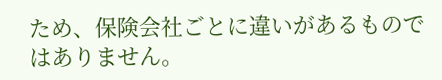ため、保険会社ごとに違いがあるものではありません。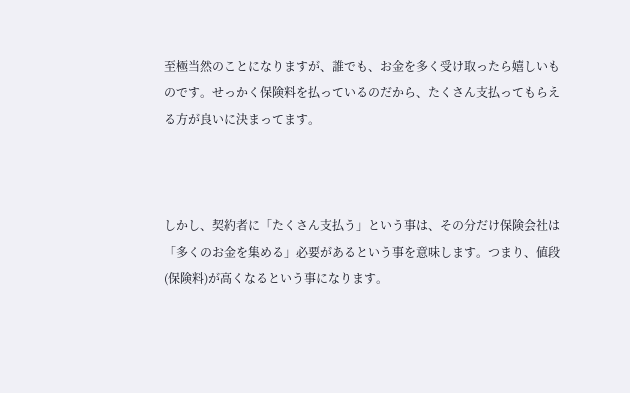至極当然のことになりますが、誰でも、お金を多く受け取ったら嬉しいものです。せっかく保険料を払っているのだから、たくさん支払ってもらえる方が良いに決まってます。



しかし、契約者に「たくさん支払う」という事は、その分だけ保険会社は「多くのお金を集める」必要があるという事を意味します。つまり、値段(保険料)が高くなるという事になります。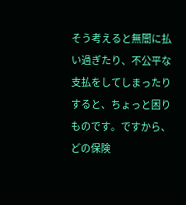そう考えると無闇に払い過ぎたり、不公平な支払をしてしまったりすると、ちょっと困りものです。ですから、どの保険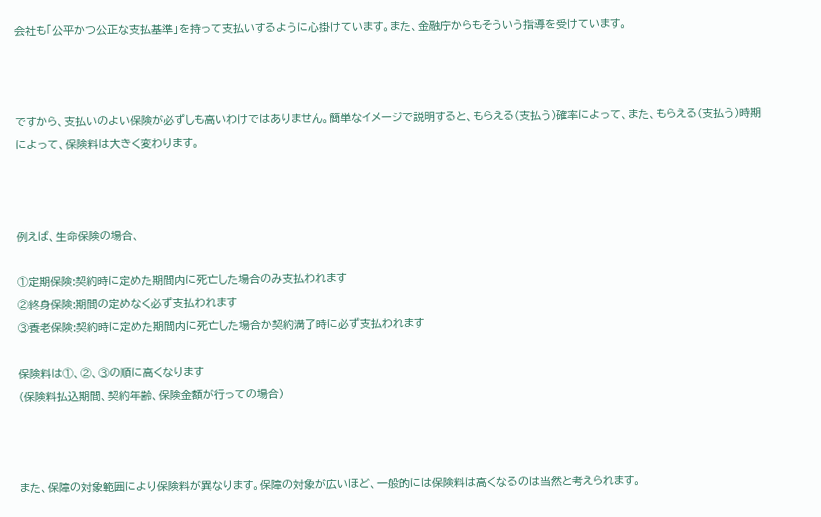会社も「公平かつ公正な支払基準」を持って支払いするように心掛けています。また、金融庁からもそういう指導を受けています。



ですから、支払いのよい保険が必ずしも高いわけではありません。簡単なイメージで説明すると、もらえる(支払う)確率によって、また、もらえる(支払う)時期によって、保険料は大きく変わります。



例えば、生命保険の場合、

①定期保険:契約時に定めた期間内に死亡した場合のみ支払われます
②終身保険:期間の定めなく必ず支払われます
③養老保険:契約時に定めた期間内に死亡した場合か契約満了時に必ず支払われます

保険料は①、②、③の順に高くなります
(保険料払込期間、契約年齢、保険金額が行っての場合)



また、保障の対象範囲により保険料が異なります。保障の対象が広いほど、一般的には保険料は高くなるのは当然と考えられます。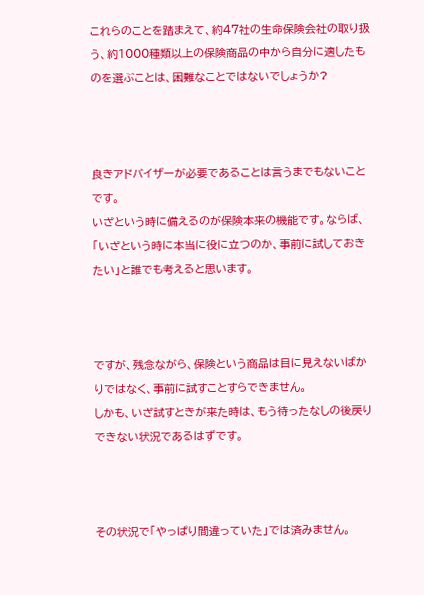これらのことを踏まえて、約47社の生命保険会社の取り扱う、約1000種類以上の保険商品の中から自分に適したものを選ぶことは、困難なことではないでしょうか?



良きアドバイザーが必要であることは言うまでもないことです。
いざという時に備えるのが保険本来の機能です。ならば、「いざという時に本当に役に立つのか、事前に試しておきたい」と誰でも考えると思います。



ですが、残念ながら、保険という商品は目に見えないばかりではなく、事前に試すことすらできません。
しかも、いざ試すときが来た時は、もう待ったなしの後戻りできない状況であるはずです。



その状況で「やっぱり間違っていた」では済みません。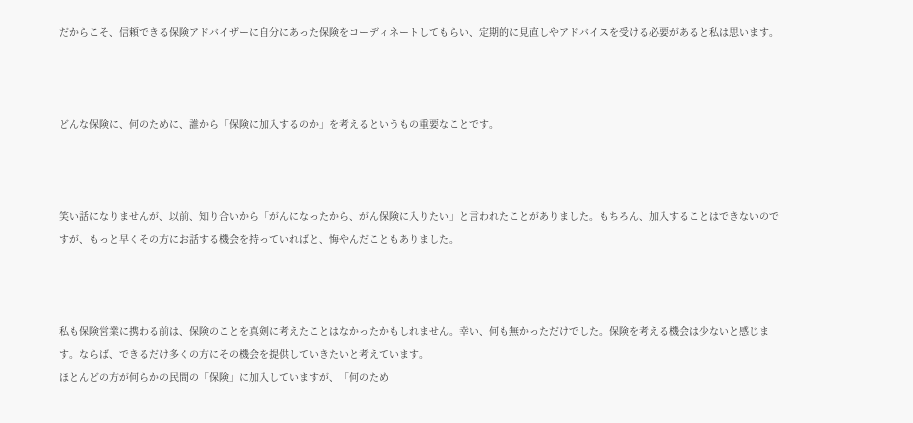だからこそ、信頼できる保険アドバイザーに自分にあった保険をコーディネートしてもらい、定期的に見直しやアドバイスを受ける必要があると私は思います。



どんな保険に、何のために、誰から「保険に加入するのか」を考えるというもの重要なことです。



笑い話になりませんが、以前、知り合いから「がんになったから、がん保険に入りたい」と言われたことがありました。もちろん、加入することはできないのですが、もっと早くその方にお話する機会を持っていればと、悔やんだこともありました。



私も保険営業に携わる前は、保険のことを真剣に考えたことはなかったかもしれません。幸い、何も無かっただけでした。保険を考える機会は少ないと感じます。ならば、できるだけ多くの方にその機会を提供していきたいと考えています。
ほとんどの方が何らかの民間の「保険」に加入していますが、「何のため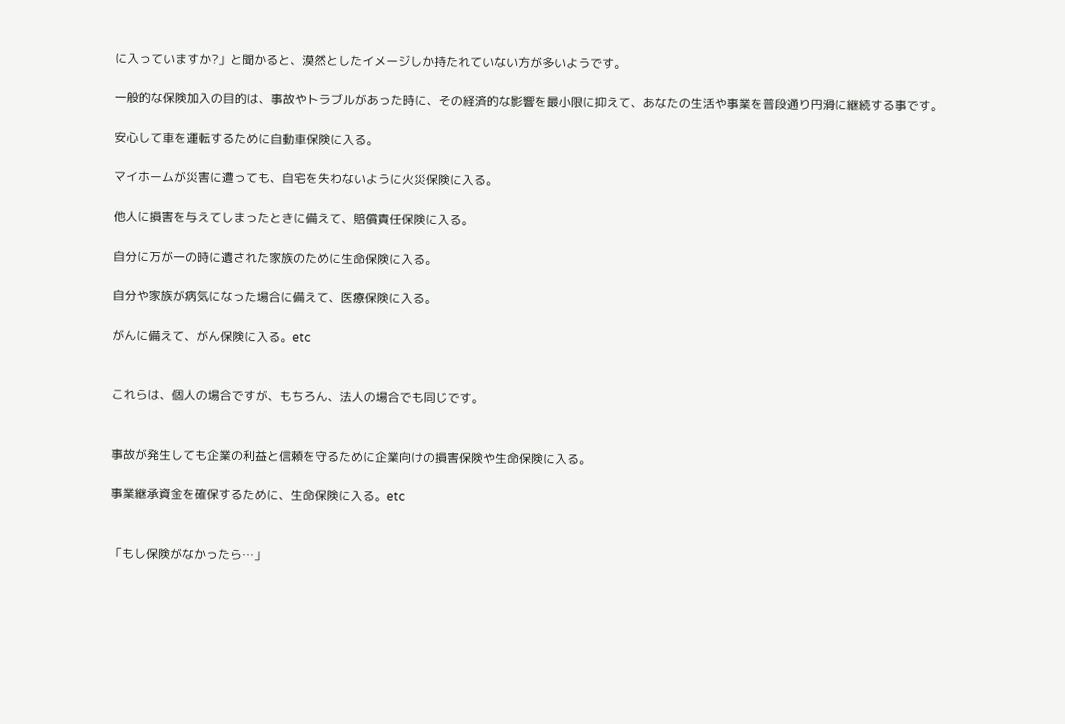に入っていますか?」と聞かると、漠然としたイメージしか持たれていない方が多いようです。

一般的な保険加入の目的は、事故やトラブルがあった時に、その経済的な影響を最小限に抑えて、あなたの生活や事業を普段通り円滑に継続する事です。

安心して車を運転するために自動車保険に入る。

マイホームが災害に遭っても、自宅を失わないように火災保険に入る。

他人に損害を与えてしまったときに備えて、賠償責任保険に入る。

自分に万が一の時に遺された家族のために生命保険に入る。

自分や家族が病気になった場合に備えて、医療保険に入る。

がんに備えて、がん保険に入る。etc


これらは、個人の場合ですが、もちろん、法人の場合でも同じです。


事故が発生しても企業の利益と信頼を守るために企業向けの損害保険や生命保険に入る。

事業継承資金を確保するために、生命保険に入る。etc


「もし保険がなかったら…」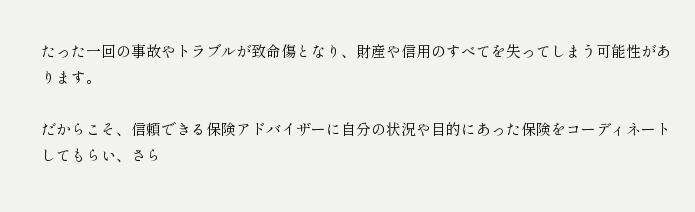たった一回の事故やトラブルが致命傷となり、財産や信用のすべてを失ってしまう可能性があります。

だからこそ、信頼できる保険アドバイザーに自分の状況や目的にあった保険をコーディネートしてもらい、さら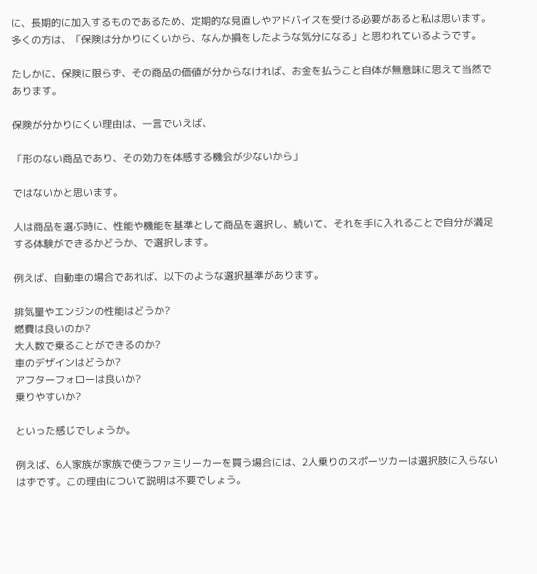に、長期的に加入するものであるため、定期的な見直しやアドバイスを受ける必要があると私は思います。
多くの方は、「保険は分かりにくいから、なんか損をしたような気分になる」と思われているようです。

たしかに、保険に限らず、その商品の価値が分からなければ、お金を払うこと自体が無意味に思えて当然であります。

保険が分かりにくい理由は、一言でいえば、

「形のない商品であり、その効力を体感する機会が少ないから」

ではないかと思います。

人は商品を選ぶ時に、性能や機能を基準として商品を選択し、続いて、それを手に入れることで自分が満足する体験ができるかどうか、で選択します。

例えば、自動車の場合であれば、以下のような選択基準があります。

排気量やエンジンの性能はどうか?
燃費は良いのか?
大人数で乗ることができるのか?
車のデザインはどうか?
アフターフォローは良いか?
乗りやすいか?

といった感じでしょうか。

例えば、6人家族が家族で使うファミリーカーを買う場合には、2人乗りのスポーツカーは選択肢に入らないはずです。この理由について説明は不要でしょう。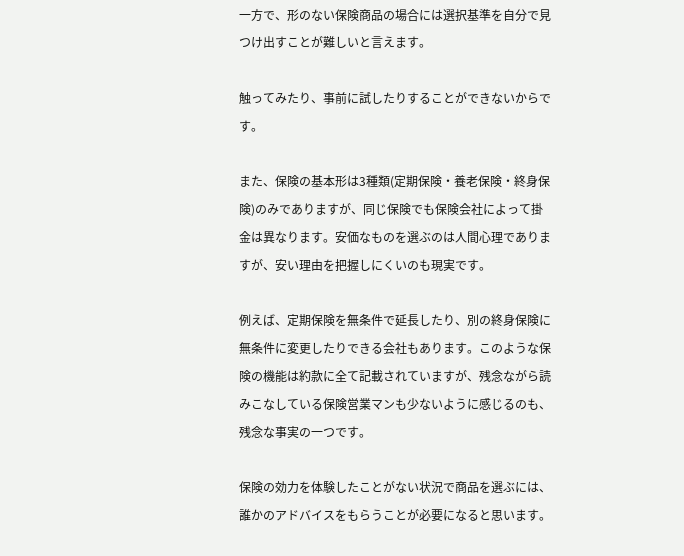一方で、形のない保険商品の場合には選択基準を自分で見つけ出すことが難しいと言えます。

触ってみたり、事前に試したりすることができないからです。

また、保険の基本形は3種類(定期保険・養老保険・終身保険)のみでありますが、同じ保険でも保険会社によって掛金は異なります。安価なものを選ぶのは人間心理でありますが、安い理由を把握しにくいのも現実です。

例えば、定期保険を無条件で延長したり、別の終身保険に無条件に変更したりできる会社もあります。このような保険の機能は約款に全て記載されていますが、残念ながら読みこなしている保険営業マンも少ないように感じるのも、残念な事実の一つです。

保険の効力を体験したことがない状況で商品を選ぶには、誰かのアドバイスをもらうことが必要になると思います。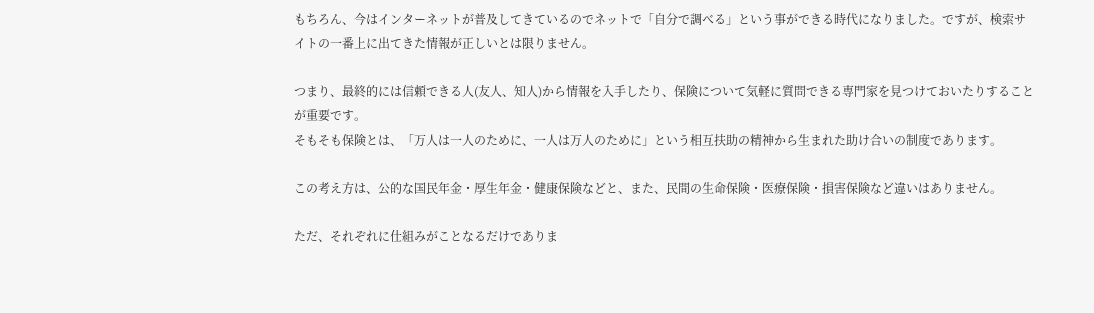もちろん、今はインターネットが普及してきているのでネットで「自分で調べる」という事ができる時代になりました。ですが、検索サイトの一番上に出てきた情報が正しいとは限りません。

つまり、最終的には信頼できる人(友人、知人)から情報を入手したり、保険について気軽に質問できる専門家を見つけておいたりすることが重要です。
そもそも保険とは、「万人は一人のために、一人は万人のために」という相互扶助の精神から生まれた助け合いの制度であります。

この考え方は、公的な国民年金・厚生年金・健康保険などと、また、民間の生命保険・医療保険・損害保険など違いはありません。

ただ、それぞれに仕組みがことなるだけでありま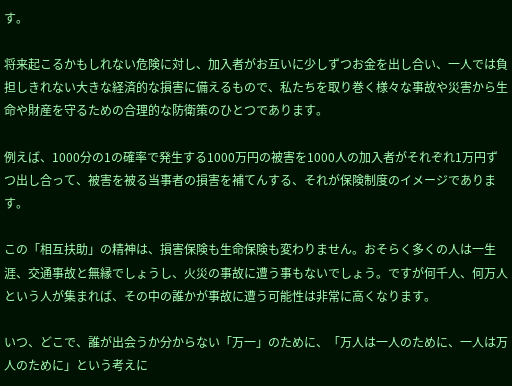す。

将来起こるかもしれない危険に対し、加入者がお互いに少しずつお金を出し合い、一人では負担しきれない大きな経済的な損害に備えるもので、私たちを取り巻く様々な事故や災害から生命や財産を守るための合理的な防衛策のひとつであります。

例えば、1000分の1の確率で発生する1000万円の被害を1000人の加入者がそれぞれ1万円ずつ出し合って、被害を被る当事者の損害を補てんする、それが保険制度のイメージであります。

この「相互扶助」の精神は、損害保険も生命保険も変わりません。おそらく多くの人は一生涯、交通事故と無縁でしょうし、火災の事故に遭う事もないでしょう。ですが何千人、何万人という人が集まれば、その中の誰かが事故に遭う可能性は非常に高くなります。

いつ、どこで、誰が出会うか分からない「万一」のために、「万人は一人のために、一人は万人のために」という考えに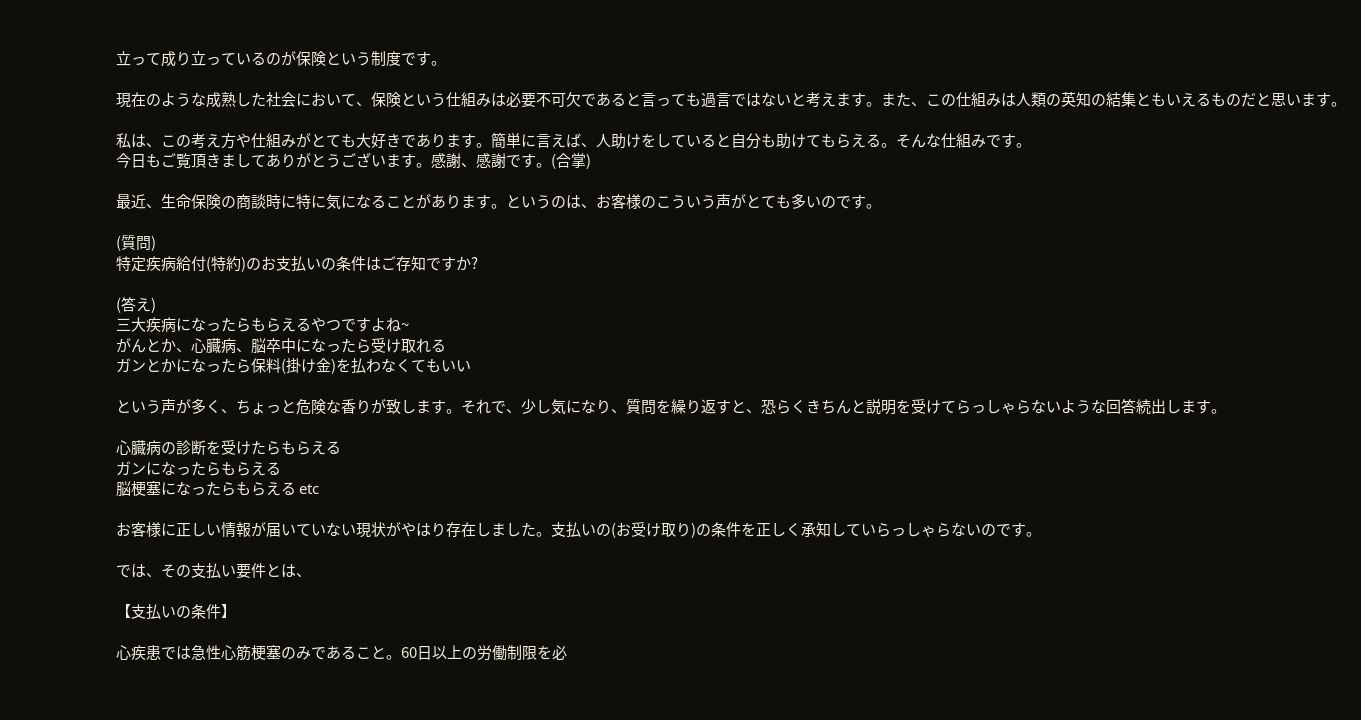立って成り立っているのが保険という制度です。

現在のような成熟した社会において、保険という仕組みは必要不可欠であると言っても過言ではないと考えます。また、この仕組みは人類の英知の結集ともいえるものだと思います。

私は、この考え方や仕組みがとても大好きであります。簡単に言えば、人助けをしていると自分も助けてもらえる。そんな仕組みです。
今日もご覧頂きましてありがとうございます。感謝、感謝です。(合掌)

最近、生命保険の商談時に特に気になることがあります。というのは、お客様のこういう声がとても多いのです。

(質問)
特定疾病給付(特約)のお支払いの条件はご存知ですか?

(答え)
三大疾病になったらもらえるやつですよね~
がんとか、心臓病、脳卒中になったら受け取れる
ガンとかになったら保料(掛け金)を払わなくてもいい

という声が多く、ちょっと危険な香りが致します。それで、少し気になり、質問を繰り返すと、恐らくきちんと説明を受けてらっしゃらないような回答続出します。

心臓病の診断を受けたらもらえる
ガンになったらもらえる
脳梗塞になったらもらえる etc

お客様に正しい情報が届いていない現状がやはり存在しました。支払いの(お受け取り)の条件を正しく承知していらっしゃらないのです。

では、その支払い要件とは、

【支払いの条件】

心疾患では急性心筋梗塞のみであること。60日以上の労働制限を必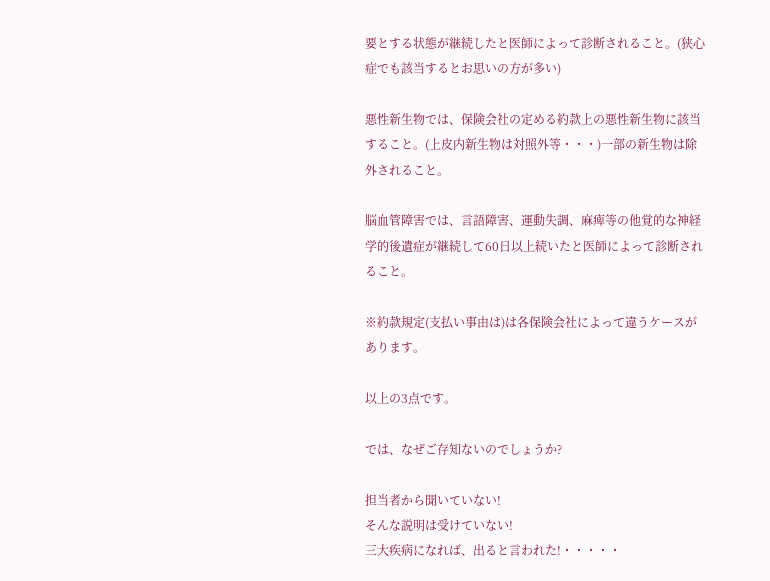要とする状態が継続したと医師によって診断されること。(狭心症でも該当するとお思いの方が多い)

悪性新生物では、保険会社の定める約款上の悪性新生物に該当すること。(上皮内新生物は対照外等・・・)一部の新生物は除外されること。

脳血管障害では、言語障害、運動失調、麻痺等の他覚的な神経学的後遺症が継続して60日以上続いたと医師によって診断されること。

※約款規定(支払い事由は)は各保険会社によって違うケースがあります。

以上の3点です。

では、なぜご存知ないのでしょうか?

担当者から聞いていない!
そんな説明は受けていない!
三大疾病になれば、出ると言われた!・・・・・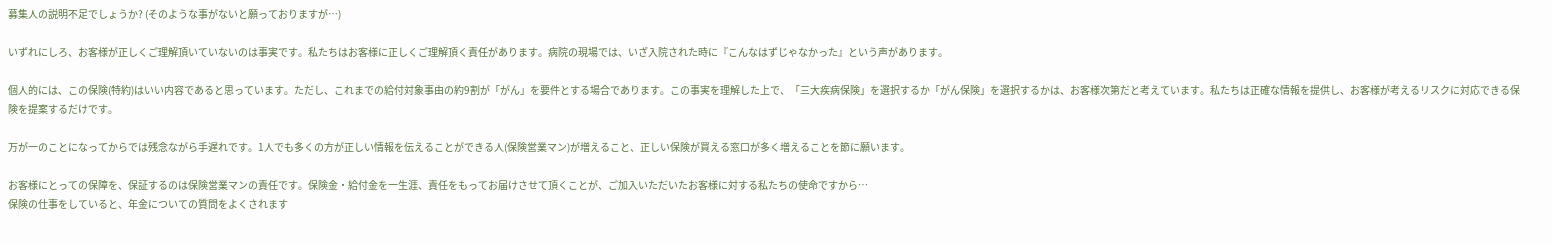募集人の説明不足でしょうか? (そのような事がないと願っておりますが…)

いずれにしろ、お客様が正しくご理解頂いていないのは事実です。私たちはお客様に正しくご理解頂く責任があります。病院の現場では、いざ入院された時に『こんなはずじゃなかった』という声があります。

個人的には、この保険(特約)はいい内容であると思っています。ただし、これまでの給付対象事由の約9割が「がん」を要件とする場合であります。この事実を理解した上で、「三大疾病保険」を選択するか「がん保険」を選択するかは、お客様次第だと考えています。私たちは正確な情報を提供し、お客様が考えるリスクに対応できる保険を提案するだけです。

万が一のことになってからでは残念ながら手遅れです。1人でも多くの方が正しい情報を伝えることができる人(保険営業マン)が増えること、正しい保険が買える窓口が多く増えることを節に願います。

お客様にとっての保障を、保証するのは保険営業マンの責任です。保険金・給付金を一生涯、責任をもってお届けさせて頂くことが、ご加入いただいたお客様に対する私たちの使命ですから…
保険の仕事をしていると、年金についての質問をよくされます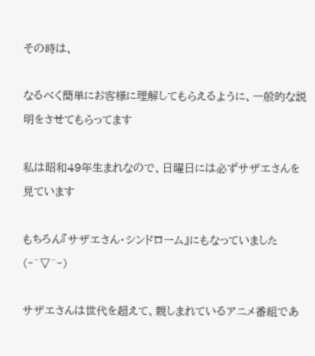その時は、

なるべく簡単にお客様に理解してもらえるように、一般的な説明をさせてもらってます

私は昭和49年生まれなので、日曜日には必ずサザエさんを見ています

もちろん『サザエさん・シンドローム』にもなっていました(‐^▽^‐)

サザエさんは世代を超えて、親しまれているアニメ番組であ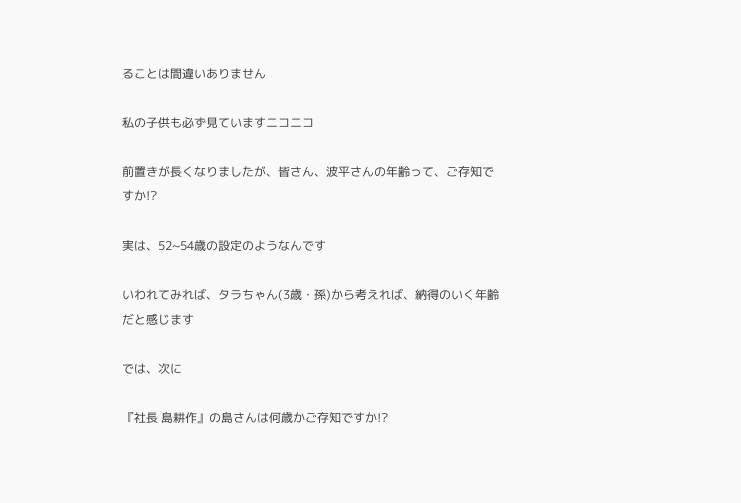ることは間違いありません

私の子供も必ず見ていますニコニコ

前置きが長くなりましたが、皆さん、波平さんの年齢って、ご存知ですか!?

実は、52~54歳の設定のようなんです

いわれてみれば、タラちゃん(3歳・孫)から考えれば、納得のいく年齢だと感じます

では、次に

『社長 島耕作』の島さんは何歳かご存知ですか!?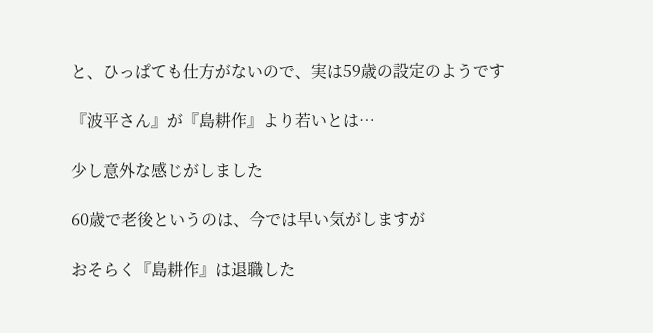と、ひっぱても仕方がないので、実は59歳の設定のようです

『波平さん』が『島耕作』より若いとは…

少し意外な感じがしました

60歳で老後というのは、今では早い気がしますが

おそらく『島耕作』は退職した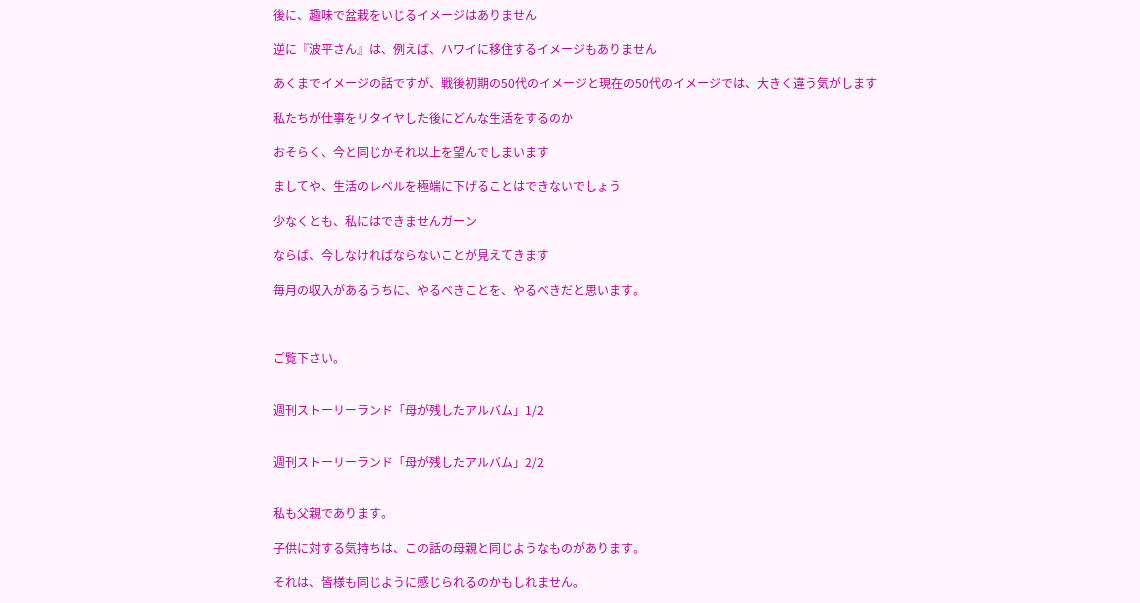後に、趣味で盆栽をいじるイメージはありません

逆に『波平さん』は、例えば、ハワイに移住するイメージもありません

あくまでイメージの話ですが、戦後初期の50代のイメージと現在の50代のイメージでは、大きく違う気がします

私たちが仕事をリタイヤした後にどんな生活をするのか

おそらく、今と同じかそれ以上を望んでしまいます

ましてや、生活のレベルを極端に下げることはできないでしょう

少なくとも、私にはできませんガーン

ならば、今しなければならないことが見えてきます

毎月の収入があるうちに、やるべきことを、やるべきだと思います。



ご覧下さい。


週刊ストーリーランド「母が残したアルバム」1/2


週刊ストーリーランド「母が残したアルバム」2/2


私も父親であります。

子供に対する気持ちは、この話の母親と同じようなものがあります。

それは、皆様も同じように感じられるのかもしれません。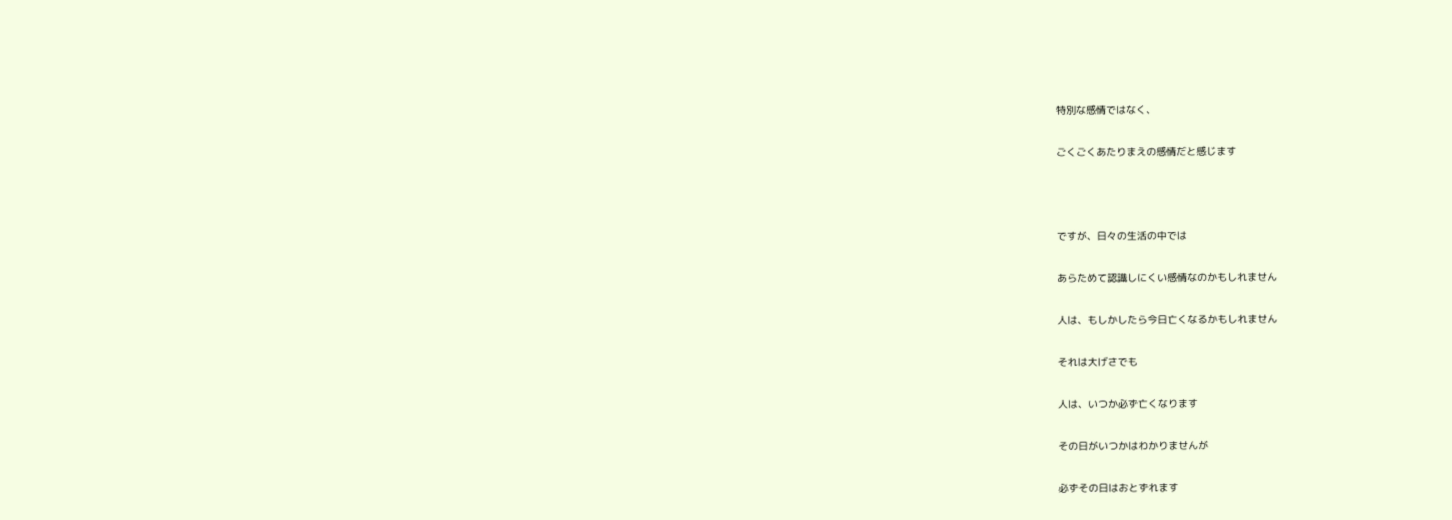特別な感情ではなく、

ごくごくあたりまえの感情だと感じます



ですが、日々の生活の中では

あらためて認識しにくい感情なのかもしれません

人は、もしかしたら今日亡くなるかもしれません

それは大げさでも

人は、いつか必ず亡くなります

その日がいつかはわかりませんが

必ずその日はおとずれます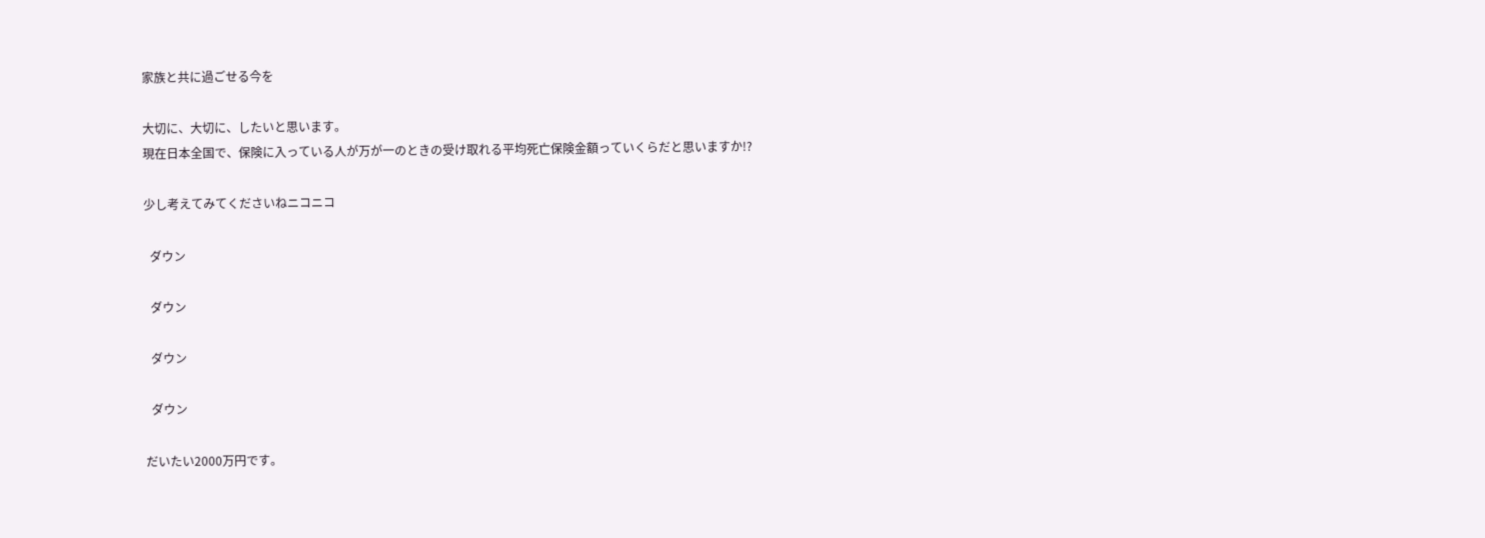家族と共に過ごせる今を

大切に、大切に、したいと思います。
現在日本全国で、保険に入っている人が万が一のときの受け取れる平均死亡保険金額っていくらだと思いますか!?

少し考えてみてくださいねニコニコ

  ダウン

  ダウン

  ダウン

  ダウン

だいたい2000万円です。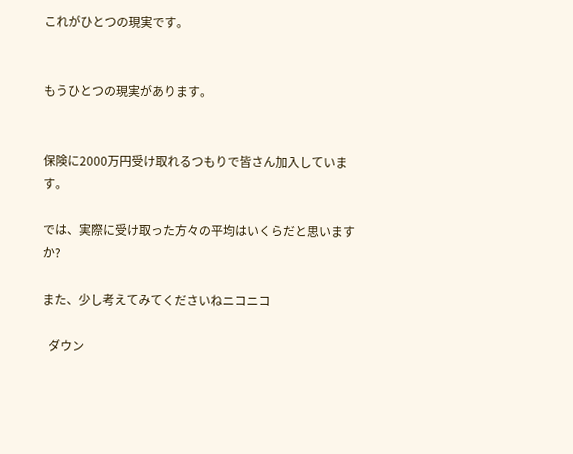これがひとつの現実です。


もうひとつの現実があります。


保険に2000万円受け取れるつもりで皆さん加入しています。

では、実際に受け取った方々の平均はいくらだと思いますか?

また、少し考えてみてくださいねニコニコ

  ダウン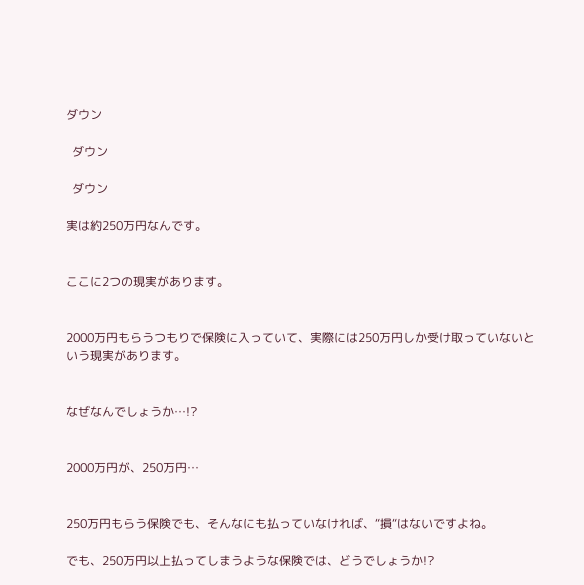ダウン

  ダウン

  ダウン

実は約250万円なんです。


ここに2つの現実があります。


2000万円もらうつもりで保険に入っていて、実際には250万円しか受け取っていないという現実があります。


なぜなんでしょうか…!?


2000万円が、250万円…


250万円もらう保険でも、そんなにも払っていなければ、“損“はないですよね。

でも、250万円以上払ってしまうような保険では、どうでしょうか!?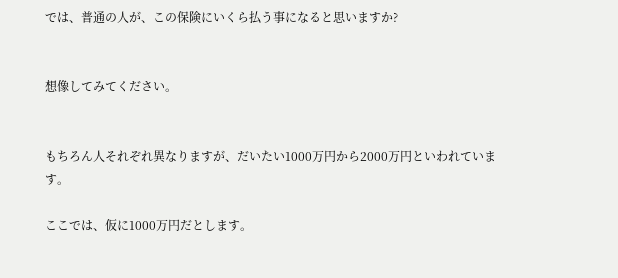では、普通の人が、この保険にいくら払う事になると思いますか?


想像してみてください。


もちろん人それぞれ異なりますが、だいたい1000万円から2000万円といわれています。

ここでは、仮に1000万円だとします。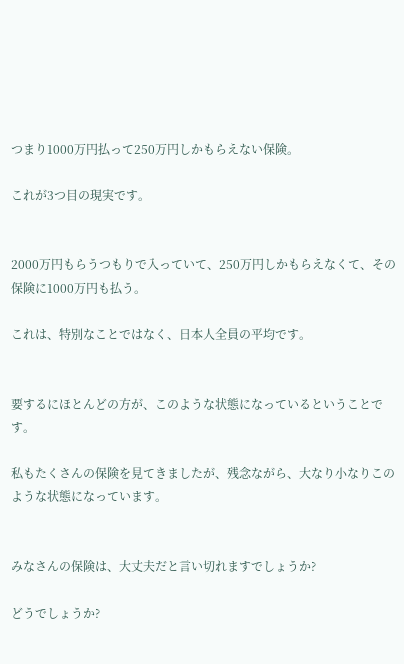つまり1000万円払って250万円しかもらえない保険。

これが3つ目の現実です。


2000万円もらうつもりで入っていて、250万円しかもらえなくて、その保険に1000万円も払う。

これは、特別なことではなく、日本人全員の平均です。


要するにほとんどの方が、このような状態になっているということです。

私もたくさんの保険を見てきましたが、残念ながら、大なり小なりこのような状態になっています。


みなさんの保険は、大丈夫だと言い切れますでしょうか?

どうでしょうか?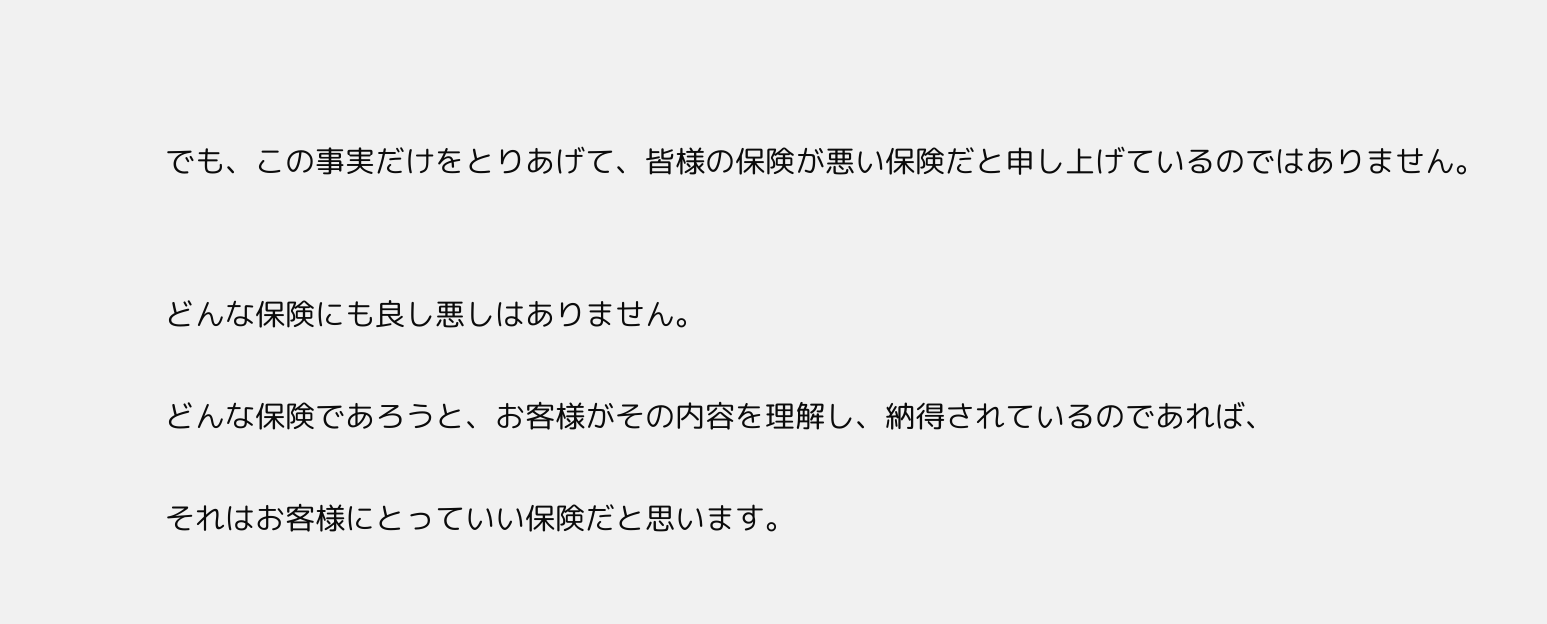でも、この事実だけをとりあげて、皆様の保険が悪い保険だと申し上げているのではありません。


どんな保険にも良し悪しはありません。

どんな保険であろうと、お客様がその内容を理解し、納得されているのであれば、

それはお客様にとっていい保険だと思います。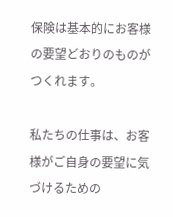保険は基本的にお客様の要望どおりのものがつくれます。

私たちの仕事は、お客様がご自身の要望に気づけるための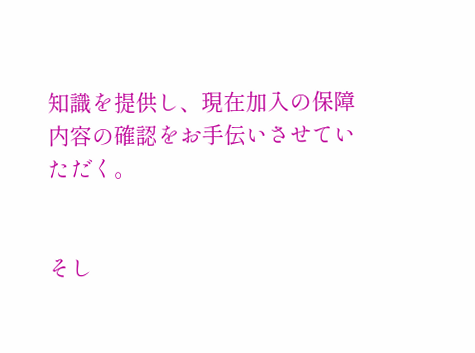知識を提供し、現在加入の保障内容の確認をお手伝いさせていただく。


そし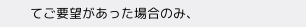てご要望があった場合のみ、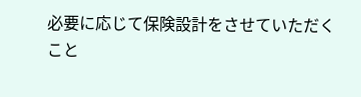必要に応じて保険設計をさせていただくこと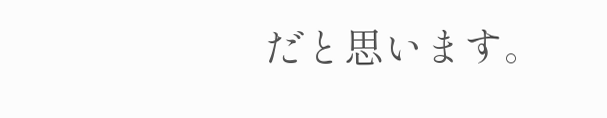だと思います。